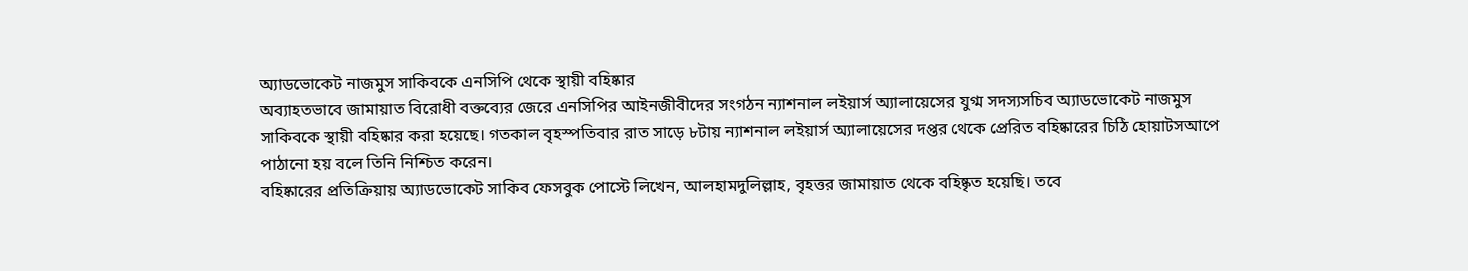অ্যাডভোকেট নাজমুস সাকিবকে এনসিপি থেকে স্থায়ী বহিষ্কার
অব্যাহতভাবে জামায়াত বিরোধী বক্তব্যের জেরে এনসিপির আইনজীবীদের সংগঠন ন্যাশনাল লইয়ার্স অ্যালায়েসের যুগ্ম সদস্যসচিব অ্যাডভোকেট নাজমুস সাকিবকে স্থায়ী বহিষ্কার করা হয়েছে। গতকাল বৃহস্পতিবার রাত সাড়ে ৮টায় ন্যাশনাল লইয়ার্স অ্যালায়েসের দপ্তর থেকে প্রেরিত বহিষ্কারের চিঠি হোয়াটসআপে পাঠানো হয় বলে তিনি নিশ্চিত করেন।
বহিষ্কারের প্রতিক্রিয়ায় অ্যাডভোকেট সাকিব ফেসবুক পোস্টে লিখেন, আলহামদুলিল্লাহ, বৃহত্তর জামায়াত থেকে বহিষ্কৃত হয়েছি। তবে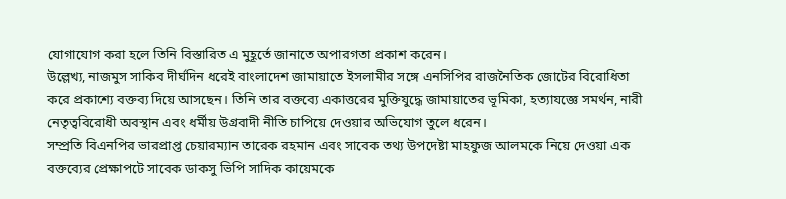যোগাযোগ করা হলে তিনি বিস্তারিত এ মুহূর্তে জানাতে অপারগতা প্রকাশ করেন।
উল্লেখ্য, নাজমুস সাকিব দীর্ঘদিন ধরেই বাংলাদেশ জামায়াতে ইসলামীর সঙ্গে এনসিপির রাজনৈতিক জোটের বিরোধিতা করে প্রকাশ্যে বক্তব্য দিয়ে আসছেন। তিনি তার বক্তব্যে একাত্তরের মুক্তিযুদ্ধে জামায়াতের ভূমিকা, হত্যাযজ্ঞে সমর্থন, নারী নেতৃত্ববিরোধী অবস্থান এবং ধর্মীয় উগ্রবাদী নীতি চাপিয়ে দেওয়ার অভিযোগ তুলে ধরেন।
সম্প্রতি বিএনপির ভারপ্রাপ্ত চেয়ারম্যান তারেক রহমান এবং সাবেক তথ্য উপদেষ্টা মাহফুজ আলমকে নিয়ে দেওয়া এক বক্তব্যের প্রেক্ষাপটে সাবেক ডাকসু ভিপি সাদিক কায়েমকে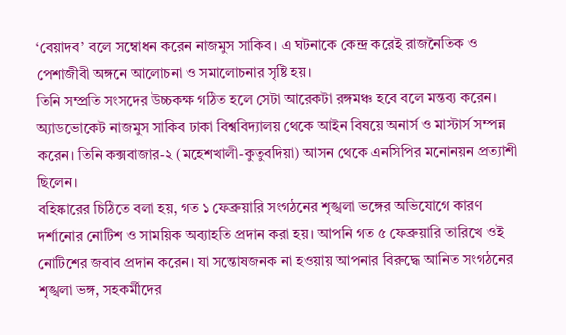‘বেয়াদব’ বলে সম্বোধন করেন নাজমুস সাকিব। এ ঘটনাকে কেন্দ্র করেই রাজনৈতিক ও পেশাজীবী অঙ্গনে আলোচনা ও সমালোচনার সৃষ্টি হয়।
তিনি সম্প্রতি সংসদের উচ্চকক্ষ গঠিত হলে সেটা আরেকটা রঙ্গমঞ্চ হবে বলে মন্তব্য করেন।
অ্যাডভোকেট নাজমুস সাকিব ঢাকা বিশ্ববিদ্যালয় থেকে আইন বিষয়ে অনার্স ও মাস্টার্স সম্পন্ন করেন। তিনি কক্সবাজার-২ (মহেশখালী-কুতুবদিয়া) আসন থেকে এনসিপির মনোনয়ন প্রত্যাশী ছিলেন।
বহিষ্কারের চিঠিতে বলা হয়, গত ১ ফেব্রুয়ারি সংগঠনের শৃঙ্খলা ভঙ্গের অভিযোগে কারণ দর্শানোর নোটিশ ও সাময়িক অব্যাহতি প্রদান করা হয়। আপনি গত ৫ ফেব্রুয়ারি তারিখে ওই নোটিশের জবাব প্রদান করেন। যা সন্তোষজনক না হওয়ায় আপনার বিরুদ্ধে আনিত সংগঠনের শৃঙ্খলা ভঙ্গ, সহকর্মীদের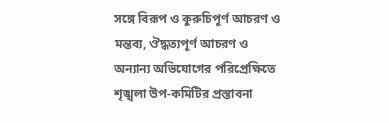সঙ্গে বিরূপ ও কুরুচিপূর্ণ আচরণ ও মন্তব্য, ঔদ্ধত্যপূর্ণ আচরণ ও অন্যান্য অভিযোগের পরিপ্রেক্ষিতে শৃঙ্খলা উপ-কমিটির প্রস্তাবনা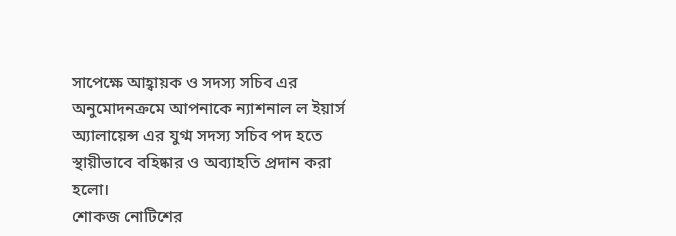সাপেক্ষে আহ্বায়ক ও সদস্য সচিব এর অনুমোদনক্রমে আপনাকে ন্যাশনাল ল ইয়ার্স অ্যালায়েন্স এর যুগ্ম সদস্য সচিব পদ হতে স্থায়ীভাবে বহিষ্কার ও অব্যাহতি প্রদান করা হলো।
শোকজ নোটিশের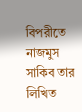বিপরীতে নাজমুস সাকিব তার লিখিত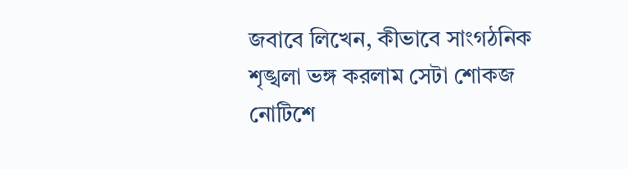জবাবে লিখেন, কীভাবে সাংগঠনিক শৃঙ্খলা ভঙ্গ করলাম সেটা শোকজ নোটিশে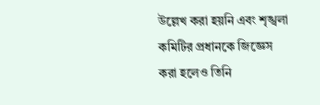উল্লেখ করা হয়নি এবং শৃঙ্খলা কমিটির প্রধানকে জিজ্ঞেস করা হলেও তিনি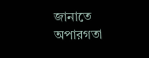জানাতে অপারগতা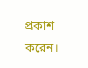প্রকাশ করেন।